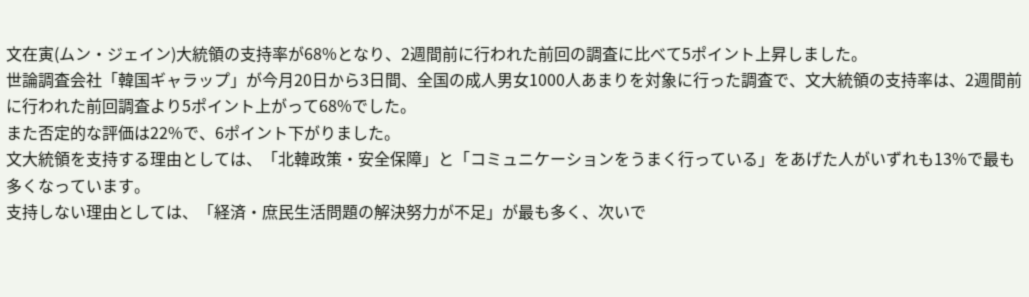文在寅(ムン・ジェイン)大統領の支持率が68%となり、2週間前に行われた前回の調査に比べて5ポイント上昇しました。
世論調査会社「韓国ギャラップ」が今月20日から3日間、全国の成人男女1000人あまりを対象に行った調査で、文大統領の支持率は、2週間前に行われた前回調査より5ポイント上がって68%でした。
また否定的な評価は22%で、6ポイント下がりました。
文大統領を支持する理由としては、「北韓政策・安全保障」と「コミュニケーションをうまく行っている」をあげた人がいずれも13%で最も多くなっています。
支持しない理由としては、「経済・庶民生活問題の解決努力が不足」が最も多く、次いで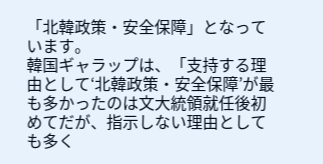「北韓政策・安全保障」となっています。
韓国ギャラップは、「支持する理由として‘北韓政策・安全保障’が最も多かったのは文大統領就任後初めてだが、指示しない理由としても多く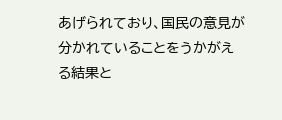あげられており、国民の意見が分かれていることをうかがえる結果と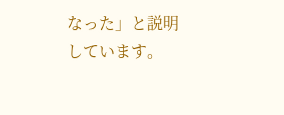なった」と説明しています。